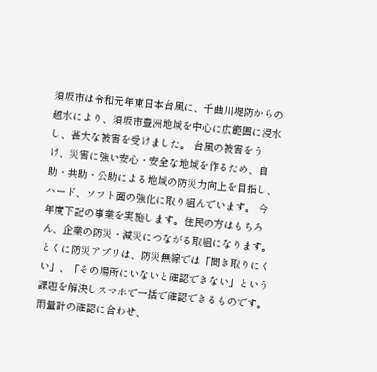須坂市は令和元年東日本台風に、千曲川堤防からの越水により、須坂市豊洲地域を中心に広範囲に浸水し、甚大な被害を受けました。 台風の被害をうけ、災害に強い安心・安全な地域を作るため、自助・共助・公助による地域の防災力向上を目指し、ハード、ソフト面の強化に取り組んでいます。 今年度下記の事業を実施します。住民の方はもちろん、企業の防災・減災につながる取組になります。とくに防災アプリは、防災無線では「聞き取りにくい」、「その場所にいないと確認できない」という課題を解決しスマホで一括で確認できるものです。雨量計の確認に合わせ、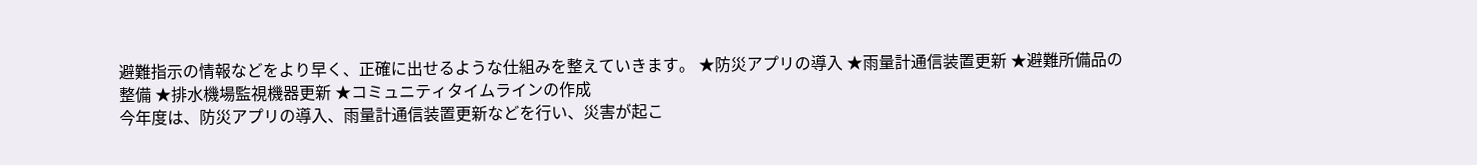避難指示の情報などをより早く、正確に出せるような仕組みを整えていきます。 ★防災アプリの導入 ★雨量計通信装置更新 ★避難所備品の整備 ★排水機場監視機器更新 ★コミュニティタイムラインの作成
今年度は、防災アプリの導入、雨量計通信装置更新などを行い、災害が起こ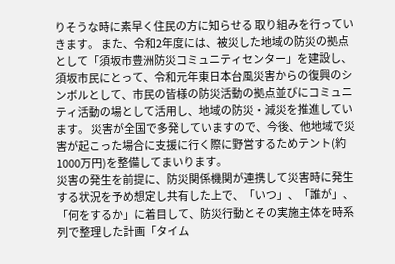りそうな時に素早く住民の方に知らせる 取り組みを行っていきます。 また、令和2年度には、被災した地域の防災の拠点として「須坂市豊洲防災コミュニティセンター」を建設し、須坂市民にとって、令和元年東日本台風災害からの復興のシンボルとして、市民の皆様の防災活動の拠点並びにコミュニティ活動の場として活用し、地域の防災・減災を推進しています。 災害が全国で多発していますので、今後、他地域で災害が起こった場合に支援に行く際に野営するためテント(約1000万円)を整備してまいります。
災害の発生を前提に、防災関係機関が連携して災害時に発生する状況を予め想定し共有した上で、「いつ」、「誰が」、「何をするか」に着目して、防災行動とその実施主体を時系列で整理した計画「タイム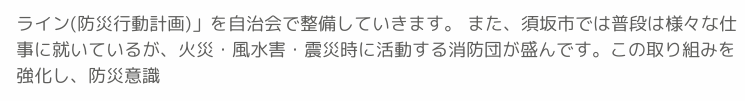ライン(防災行動計画)」を自治会で整備していきます。 また、須坂市では普段は様々な仕事に就いているが、火災・風水害・震災時に活動する消防団が盛んです。この取り組みを強化し、防災意識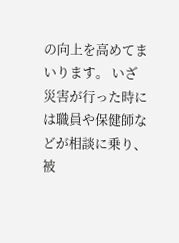の向上を高めてまいります。 いざ災害が行った時には職員や保健師などが相談に乗り、被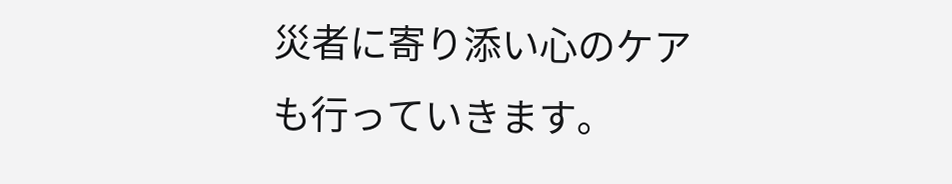災者に寄り添い心のケアも行っていきます。